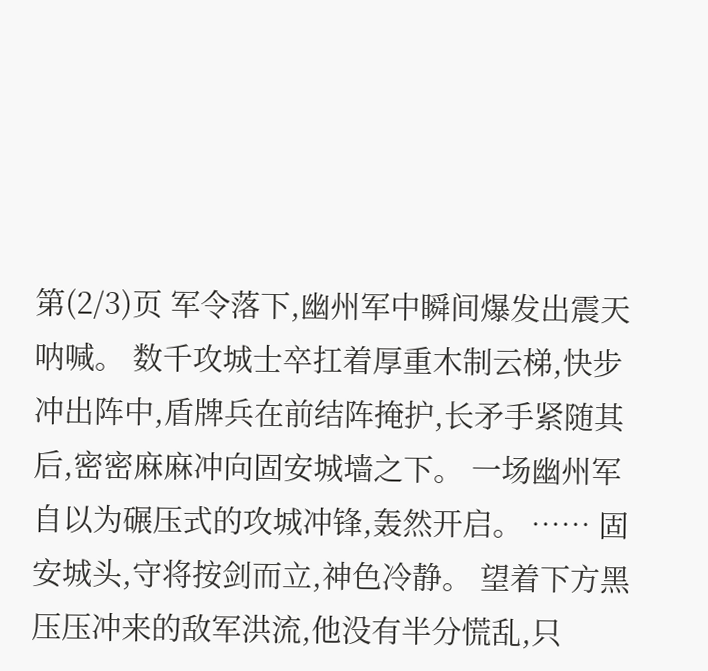第(2/3)页 军令落下,幽州军中瞬间爆发出震天呐喊。 数千攻城士卒扛着厚重木制云梯,快步冲出阵中,盾牌兵在前结阵掩护,长矛手紧随其后,密密麻麻冲向固安城墙之下。 一场幽州军自以为碾压式的攻城冲锋,轰然开启。 …… 固安城头,守将按剑而立,神色冷静。 望着下方黑压压冲来的敌军洪流,他没有半分慌乱,只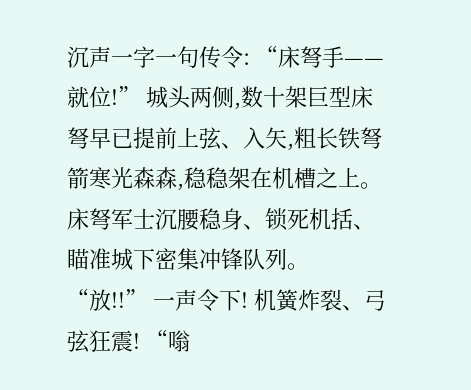沉声一字一句传令: “床弩手——就位!” 城头两侧,数十架巨型床弩早已提前上弦、入矢,粗长铁弩箭寒光森森,稳稳架在机槽之上。 床弩军士沉腰稳身、锁死机括、瞄准城下密集冲锋队列。 “放!!” 一声令下! 机簧炸裂、弓弦狂震! “嗡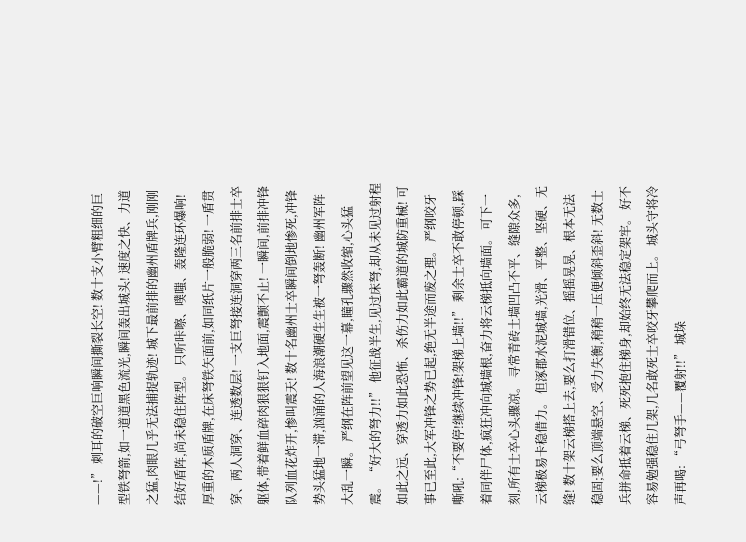——!” 刺耳的破空巨响瞬间撕裂长空! 数十支小臂粗细的巨型铁弩箭,如一道道黑色流光,瞬间轰出城头! 速度之快、力道之猛,肉眼几乎无法捕捉轨迹! 城下最前排的幽州盾牌兵,刚刚结好盾阵,尚未稳住阵型。 只听咔嚓、噗嗤、轰隆连环爆响! 厚重的木质盾牌,在床弩铁矢面前,如同纸片一般脆弱! 一盾贯穿、两人洞穿、连透数层! 一支巨弩接连洞穿两三名前排士卒躯体,带着鲜血碎肉狠狠钉入地面,震颤不止! 一瞬间,前排冲锋队列血花炸开,惨叫震天! 数十名幽州士卒瞬间倒地惨死,冲锋势头猛地一滞,汹涌的人海浪潮硬生生被一弩轰断! 幽州军阵大乱一瞬。 严纲在阵前望见这一幕,瞳孔骤然收缩,心头猛震。 “好大的弩力!!” 他征战半生,见过床弩,却从未见过射程如此之远、穿透力如此恐怖、杀伤力如此霸道的城防重械! 可事已至此,大军冲锋之势已起,绝无半途而废之理。 严纲咬牙嘶吼:“不要停!继续冲锋!架梯上墙!!” 剩余士卒不敢停顿,踩着同伴尸体,疯狂冲向城墙根,奋力将云梯抵向墙面。 可下一刻,所有士卒心头骤凉。 寻常青砖土墙凹凸不平、缝隙众多,云梯极易卡稳借力。 但涿郡水泥城墙,光滑、平整、坚硬、无缝! 数十架云梯搭上去,要么打滑错位、摇摇晃晃、根本无法稳固;要么顶端悬空、受力失衡,稍稍一压便倾斜歪斜! 无数士兵拼命抵着云梯、死死抱住梯身,却始终无法稳定架牢。 好不容易勉强稳住几架,几名敢死士卒咬牙攀爬而上。 城头守将冷声再喝: “弓弩手——覆射!!” 城垛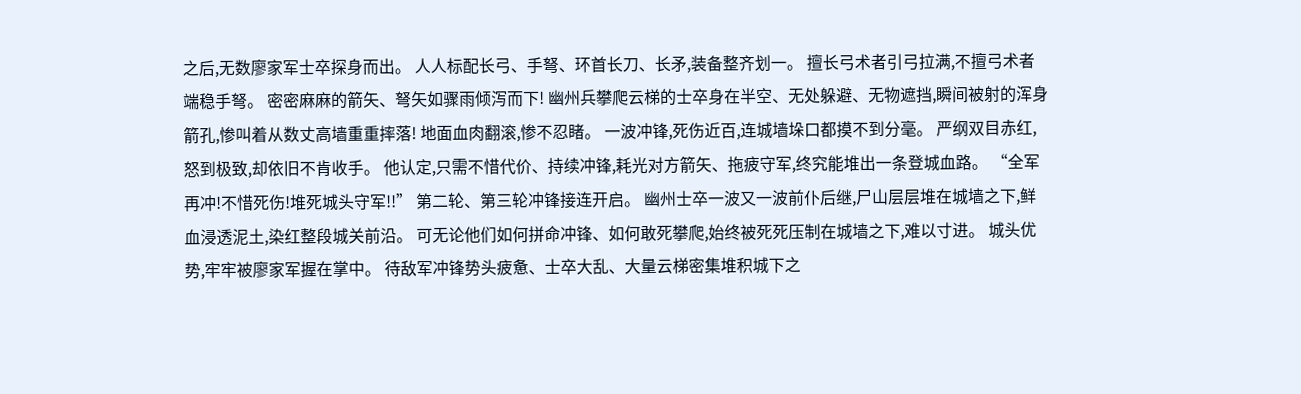之后,无数廖家军士卒探身而出。 人人标配长弓、手弩、环首长刀、长矛,装备整齐划一。 擅长弓术者引弓拉满,不擅弓术者端稳手弩。 密密麻麻的箭矢、弩矢如骤雨倾泻而下! 幽州兵攀爬云梯的士卒身在半空、无处躲避、无物遮挡,瞬间被射的浑身箭孔,惨叫着从数丈高墙重重摔落! 地面血肉翻滚,惨不忍睹。 一波冲锋,死伤近百,连城墙垛口都摸不到分毫。 严纲双目赤红,怒到极致,却依旧不肯收手。 他认定,只需不惜代价、持续冲锋,耗光对方箭矢、拖疲守军,终究能堆出一条登城血路。 “全军再冲!不惜死伤!堆死城头守军!!” 第二轮、第三轮冲锋接连开启。 幽州士卒一波又一波前仆后继,尸山层层堆在城墙之下,鲜血浸透泥土,染红整段城关前沿。 可无论他们如何拼命冲锋、如何敢死攀爬,始终被死死压制在城墙之下,难以寸进。 城头优势,牢牢被廖家军握在掌中。 待敌军冲锋势头疲惫、士卒大乱、大量云梯密集堆积城下之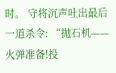时。 守将沉声吐出最后一道杀令: “抛石机——火弹准备!投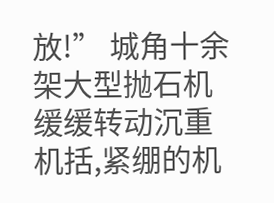放!” 城角十余架大型抛石机缓缓转动沉重机括,紧绷的机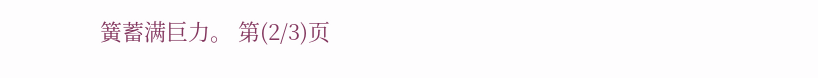簧蓄满巨力。 第(2/3)页